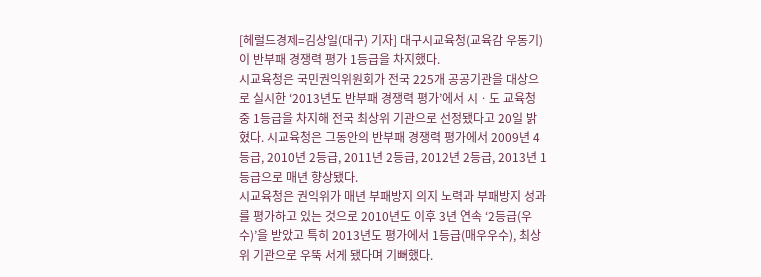[헤럴드경제=김상일(대구) 기자] 대구시교육청(교육감 우동기)이 반부패 경쟁력 평가 1등급을 차지했다.
시교육청은 국민권익위원회가 전국 225개 공공기관을 대상으로 실시한 ‘2013년도 반부패 경쟁력 평가’에서 시ㆍ도 교육청 중 1등급을 차지해 전국 최상위 기관으로 선정됐다고 20일 밝혔다. 시교육청은 그동안의 반부패 경쟁력 평가에서 2009년 4등급, 2010년 2등급, 2011년 2등급, 2012년 2등급, 2013년 1등급으로 매년 향상됐다.
시교육청은 권익위가 매년 부패방지 의지 노력과 부패방지 성과를 평가하고 있는 것으로 2010년도 이후 3년 연속 ‘2등급(우수)’을 받았고 특히 2013년도 평가에서 1등급(매우우수), 최상위 기관으로 우뚝 서게 됐다며 기뻐했다.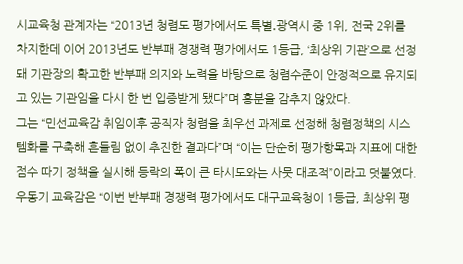시교육청 관계자는 “2013년 청렴도 평가에서도 특별․광역시 중 1위, 전국 2위를 차지한데 이어 2013년도 반부패 경쟁력 평가에서도 1등급, ‘최상위 기관’으로 선정돼 기관장의 확고한 반부패 의지와 노력을 바탕으로 청렴수준이 안정적으로 유지되고 있는 기관임을 다시 한 번 입증받게 됐다”며 흥분을 감추지 않았다.
그는 “민선교육감 취임이후 공직자 청렴을 최우선 과제로 선정해 청렴정책의 시스템화를 구축해 흔들림 없이 추진한 결과다”며 “이는 단순히 평가항목과 지표에 대한 점수 따기 정책을 실시해 등락의 폭이 큰 타시도와는 사뭇 대조적”이라고 덧붙였다.
우동기 교육감은 “이번 반부패 경쟁력 평가에서도 대구교육청이 1등급, 최상위 평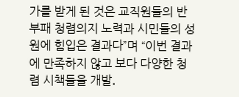가를 받게 된 것은 교직원들의 반부패 청렴의지 노력과 시민들의 성원에 힘입은 결과다”며 “이번 결과에 만족하지 않고 보다 다양한 청렴 시책들을 개발․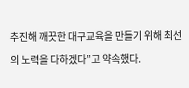추진해 깨끗한 대구교육을 만들기 위해 최선의 노력을 다하겠다”고 약속했다.